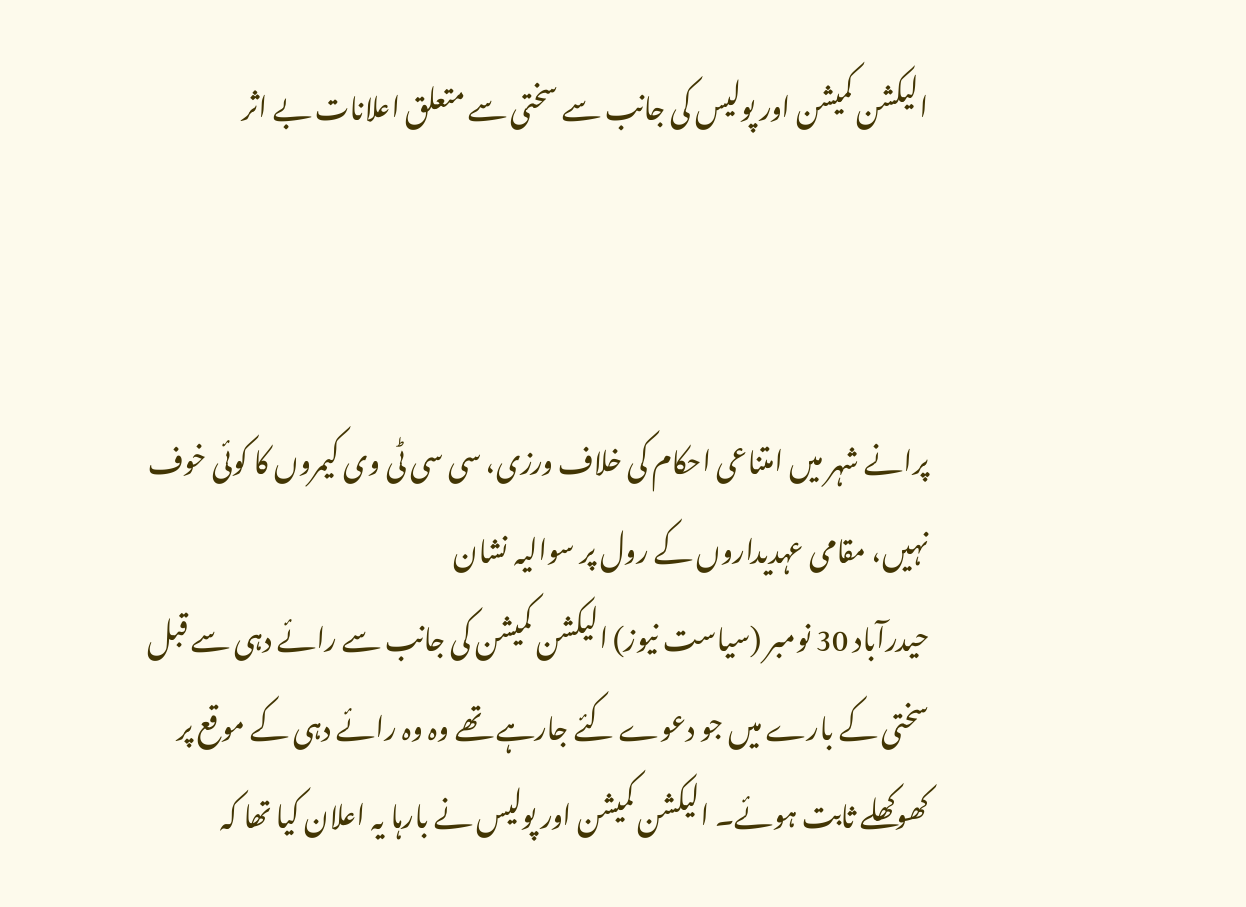الیکشن کمیشن اور پولیس کی جانب سے سختی سے متعلق اعلانات بے اثر



پرانے شہر میں امتناعی احکام کی خلاف ورزی، سی سی ٹی وی کیمروں کا کوئی خوف نہیں، مقامی عہدیداروں کے رول پر سوالیہ نشان
حیدرآباد 30 نومبر (سیاست نیوز) الیکشن کمیشن کی جانب سے رائے دہی سے قبل سختی کے بارے میں جو دعوے کئے جارہے تھے وہ وہ رائے دہی کے موقع پر کھوکھلے ثابت ہوئے۔ الیکشن کمیشن اور پولیس نے بارہا یہ اعلان کیا تھا کہ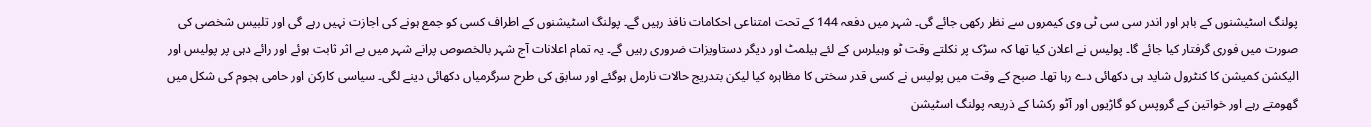پولنگ اسٹیشنوں کے باہر اور اندر سی سی ٹی وی کیمروں سے نظر رکھی جائے گی۔ شہر میں دفعہ 144 کے تحت امتناعی احکامات نافذ رہیں گے۔ پولنگ اسٹیشنوں کے اطراف کسی کو جمع ہونے کی اجازت نہیں رہے گی اور تلبیس شخصی کی صورت میں فوری گرفتار کیا جائے گا۔ پولیس نے اعلان کیا تھا کہ سڑک پر نکلتے وقت ٹو وہیلرس کے لئے ہیلمٹ اور دیگر دستاویزات ضروری رہیں گے۔ یہ تمام اعلانات آج شہر بالخصوص پرانے شہر میں بے اثر ثابت ہوئے اور رائے دہی پر پولیس اور الیکشن کمیشن کا کنٹرول شاید ہی دکھائی دے رہا تھا۔ صبح کے وقت میں پولیس نے کسی قدر سختی کا مظاہرہ کیا لیکن بتدریج حالات نارمل ہوگئے اور سابق کی طرح سرگرمیاں دکھائی دینے لگی۔ سیاسی کارکن اور حامی ہجوم کی شکل میں گھومتے رہے اور خواتین کے گروپس کو گاڑیوں اور آٹو رکشا کے ذریعہ پولنگ اسٹیشن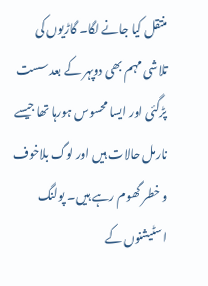منتقل کیا جانے لگا۔ گاڑیوں کی تلاشی مہم بھی دوپہر کے بعد سست پڑگئی اور ایسا محسوس ہورہا تھا جیسے نارمل حالات ہیں اور لوگ بلاخوف و خطر گھوم رہے ہیں۔ پولنگ اسٹیشنوں کے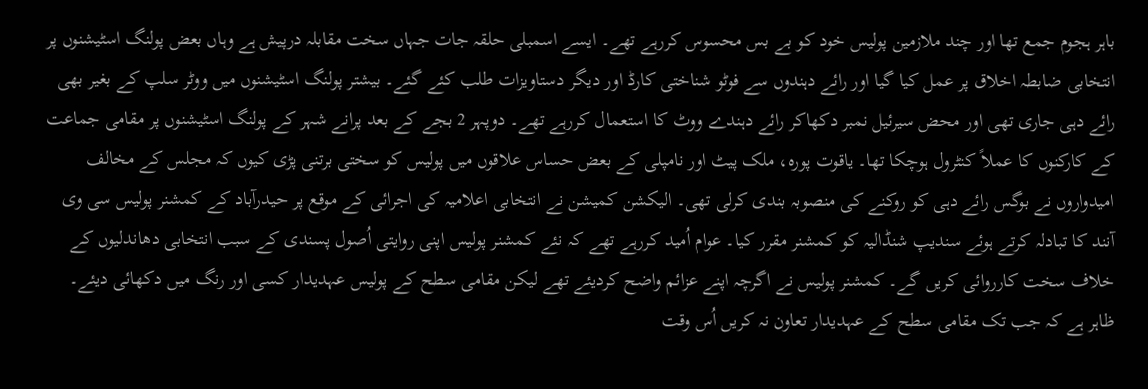باہر ہجوم جمع تھا اور چند ملازمین پولیس خود کو بے بس محسوس کررہے تھے۔ ایسے اسمبلی حلقہ جات جہاں سخت مقابلہ درپیش ہے وہاں بعض پولنگ اسٹیشنوں پر انتخابی ضابطہ اخلاق پر عمل کیا گیا اور رائے دہندوں سے فوٹو شناختی کارڈ اور دیگر دستاویزات طلب کئے گئے۔ بیشتر پولنگ اسٹیشنوں میں ووٹر سلپ کے بغیر بھی رائے دہی جاری تھی اور محض سیرئیل نمبر دکھاکر رائے دہندے ووٹ کا استعمال کررہے تھے۔ دوپہر 2 بجے کے بعد پرانے شہر کے پولنگ اسٹیشنوں پر مقامی جماعت کے کارکنوں کا عملاً کنٹرول ہوچکا تھا۔ یاقوت پورہ، ملک پیٹ اور نامپلی کے بعض حساس علاقوں میں پولیس کو سختی برتنی پڑی کیوں کہ مجلس کے مخالف امیدواروں نے بوگس رائے دہی کو روکنے کی منصوبہ بندی کرلی تھی۔ الیکشن کمیشن نے انتخابی اعلامیہ کی اجرائی کے موقع پر حیدرآباد کے کمشنر پولیس سی وی آنند کا تبادلہ کرتے ہوئے سندیپ شنڈالیہ کو کمشنر مقرر کیا۔ عوام اُمید کررہے تھے کہ نئے کمشنر پولیس اپنی روایتی اُصول پسندی کے سبب انتخابی دھاندلیوں کے خلاف سخت کارروائی کریں گے۔ کمشنر پولیس نے اگرچہ اپنے عزائم واضح کردیئے تھے لیکن مقامی سطح کے پولیس عہدیدار کسی اور رنگ میں دکھائی دیئے۔ ظاہر ہے کہ جب تک مقامی سطح کے عہدیدار تعاون نہ کریں اُس وقت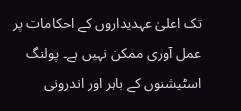تک اعلیٰ عہدیداروں کے احکامات پر عمل آوری ممکن نہیں ہے۔ پولنگ اسٹیشنوں کے باہر اور اندرونی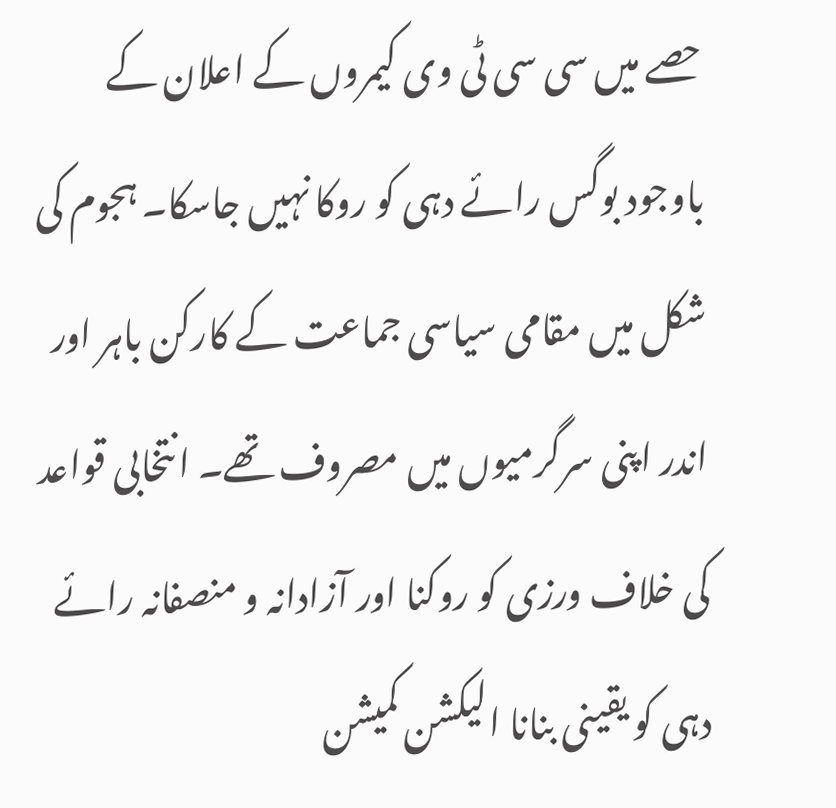حصے میں سی سی ٹی وی کیمروں کے اعلان کے باوجود بوگس رائے دہی کو روکا نہیں جاسکا۔ ہجوم کی شکل میں مقامی سیاسی جماعت کے کارکن باہر اور اندر اپنی سرگرمیوں میں مصروف تھے۔ انتخابی قواعد کی خلاف ورزی کو روکنا اور آزادانہ و منصفانہ رائے دہی کو یقینی بنانا الیکشن کمیشن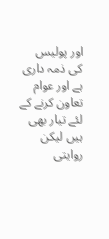اور پولیس کی ذمہ داری ہے اور عوام تعاون کرنے کے لئے تیار بھی ہیں لیکن روایتی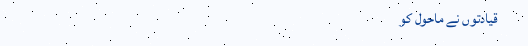قیادتوں نے ماحول کو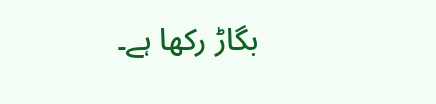بگاڑ رکھا ہے۔